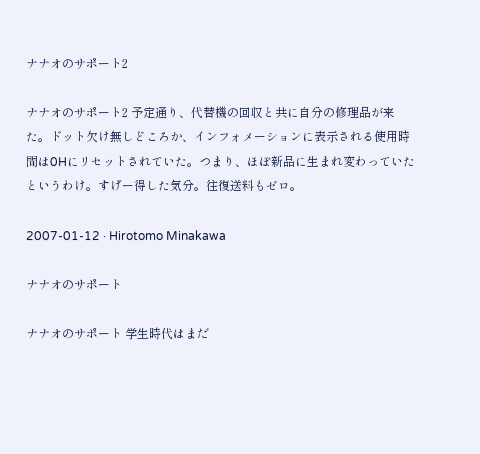ナナオのサポート2

ナナオのサポート2 予定通り、代替機の回収と共に自分の修理品が来た。ドット欠け無しどころか、インフォメーションに表示される使用時間は0Hにリセットされていた。つまり、ほぼ新品に生まれ変わっていたというわけ。すげー得した気分。往復送料もゼロ。

2007-01-12 · Hirotomo Minakawa

ナナオのサポート

ナナオのサポート 学生時代はまだ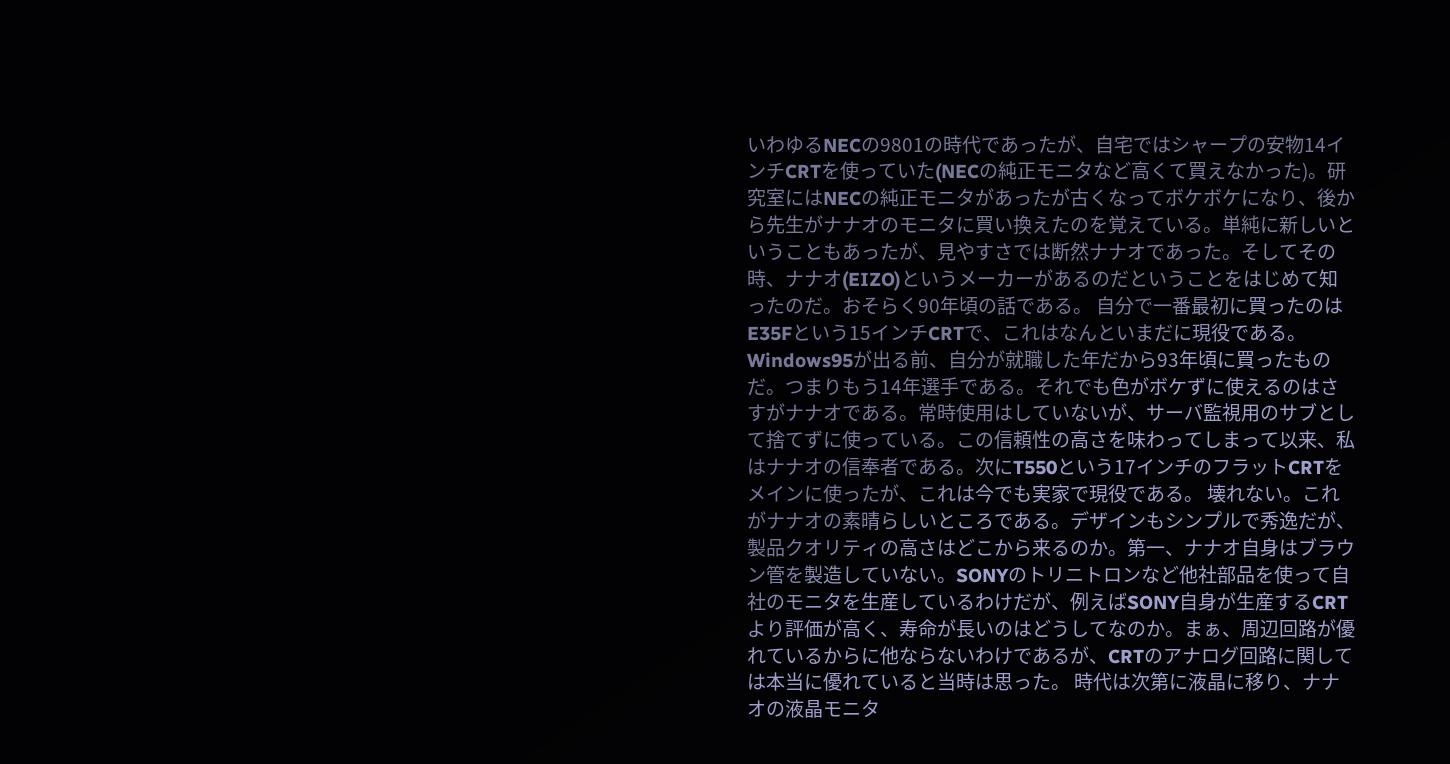いわゆるNECの9801の時代であったが、自宅ではシャープの安物14インチCRTを使っていた(NECの純正モニタなど高くて買えなかった)。研究室にはNECの純正モニタがあったが古くなってボケボケになり、後から先生がナナオのモニタに買い換えたのを覚えている。単純に新しいということもあったが、見やすさでは断然ナナオであった。そしてその時、ナナオ(EIZO)というメーカーがあるのだということをはじめて知ったのだ。おそらく90年頃の話である。 自分で一番最初に買ったのはE35Fという15インチCRTで、これはなんといまだに現役である。Windows95が出る前、自分が就職した年だから93年頃に買ったものだ。つまりもう14年選手である。それでも色がボケずに使えるのはさすがナナオである。常時使用はしていないが、サーバ監視用のサブとして捨てずに使っている。この信頼性の高さを味わってしまって以来、私はナナオの信奉者である。次にT550という17インチのフラットCRTをメインに使ったが、これは今でも実家で現役である。 壊れない。これがナナオの素晴らしいところである。デザインもシンプルで秀逸だが、製品クオリティの高さはどこから来るのか。第一、ナナオ自身はブラウン管を製造していない。SONYのトリニトロンなど他社部品を使って自社のモニタを生産しているわけだが、例えばSONY自身が生産するCRTより評価が高く、寿命が長いのはどうしてなのか。まぁ、周辺回路が優れているからに他ならないわけであるが、CRTのアナログ回路に関しては本当に優れていると当時は思った。 時代は次第に液晶に移り、ナナオの液晶モニタ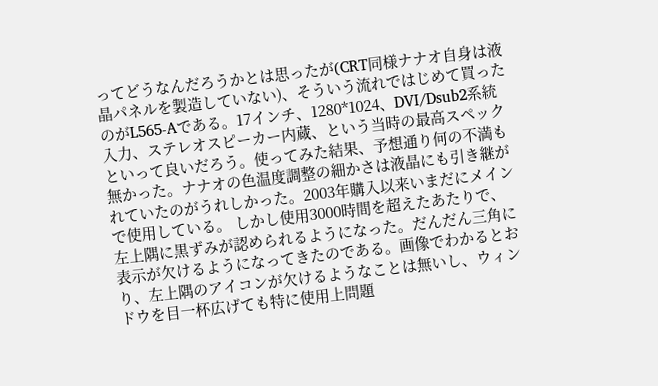ってどうなんだろうかとは思ったが(CRT同様ナナオ自身は液晶パネルを製造していない)、そういう流れではじめて買ったのがL565-Aである。17インチ、1280*1024、DVI/Dsub2系統入力、ステレオスピーカー内蔵、という当時の最高スペックといって良いだろう。使ってみた結果、予想通り何の不満も無かった。ナナオの色温度調整の細かさは液晶にも引き継がれていたのがうれしかった。2003年購入以来いまだにメインで使用している。 しかし使用3000時間を超えたあたりで、左上隅に黒ずみが認められるようになった。だんだん三角に表示が欠けるようになってきたのである。画像でわかるとおり、左上隅のアイコンが欠けるようなことは無いし、ウィンドウを目一杯広げても特に使用上問題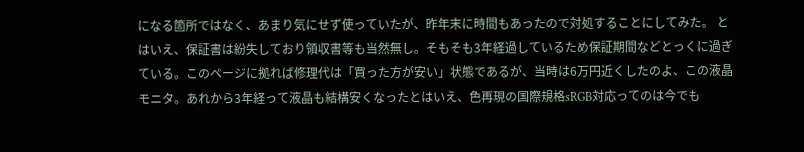になる箇所ではなく、あまり気にせず使っていたが、昨年末に時間もあったので対処することにしてみた。 とはいえ、保証書は紛失しており領収書等も当然無し。そもそも3年経過しているため保証期間などとっくに過ぎている。このページに拠れば修理代は「買った方が安い」状態であるが、当時は6万円近くしたのよ、この液晶モニタ。あれから3年経って液晶も結構安くなったとはいえ、色再現の国際規格sRGB対応ってのは今でも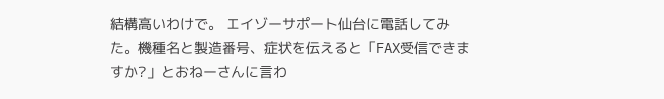結構高いわけで。 エイゾーサポート仙台に電話してみた。機種名と製造番号、症状を伝えると「FAX受信できますか?」とおねーさんに言わ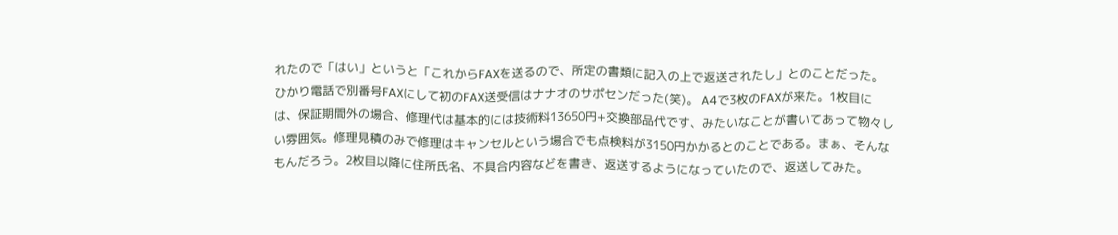れたので「はい」というと「これからFAXを送るので、所定の書類に記入の上で返送されたし」とのことだった。ひかり電話で別番号FAXにして初のFAX送受信はナナオのサポセンだった(笑)。 A4で3枚のFAXが来た。1枚目には、保証期間外の場合、修理代は基本的には技術料13650円+交換部品代です、みたいなことが書いてあって物々しい雰囲気。修理見積のみで修理はキャンセルという場合でも点検料が3150円かかるとのことである。まぁ、そんなもんだろう。2枚目以降に住所氏名、不具合内容などを書き、返送するようになっていたので、返送してみた。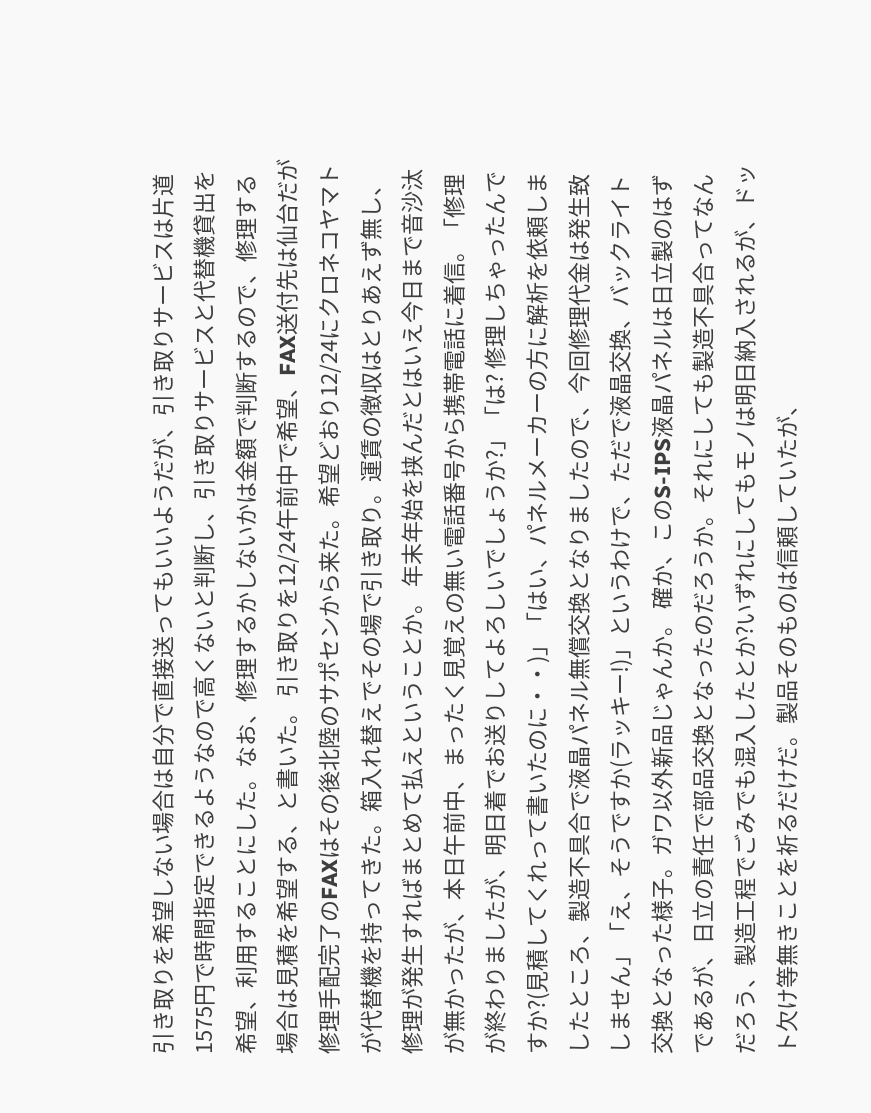引き取りを希望しない場合は自分で直接送ってもいいようだが、引き取りサービスは片道1575円で時間指定できるようなので高くないと判断し、引き取りサービスと代替機貸出を希望、利用することにした。なお、修理するかしないかは金額で判断するので、修理する場合は見積を希望する、と書いた。 引き取りを12/24午前中で希望、FAX送付先は仙台だが修理手配完了のFAXはその後北陸のサポセンから来た。希望どおり12/24にクロネコヤマトが代替機を持ってきた。箱入れ替えでその場で引き取り。運賃の徴収はとりあえず無し、修理が発生すればまとめて払えということか。 年末年始を挟んだとはいえ今日まで音沙汰が無かったが、本日午前中、まったく見覚えの無い電話番号から携帯電話に着信。「修理が終わりましたが、明日着でお送りしてよろしいでしょうか?」「は? 修理しちゃったんですか?(見積してくれって書いたのに・・)」「はい、パネルメーカーの方に解析を依頼しましたところ、製造不具合で液晶パネル無償交換となりましたので、今回修理代金は発生致しません」「え、そうですか(ラッキー!)」というわけで、ただで液晶交換、バックライト交換となった様子。ガワ以外新品じゃんか。 確か、このS-IPS液晶パネルは日立製のはずであるが、日立の責任で部品交換となったのだろうか。それにしても製造不具合ってなんだろう、製造工程でごみでも混入したとか?いずれにしてもモノは明日納入されるが、ドット欠け等無きことを祈るだけだ。製品そのものは信頼していたが、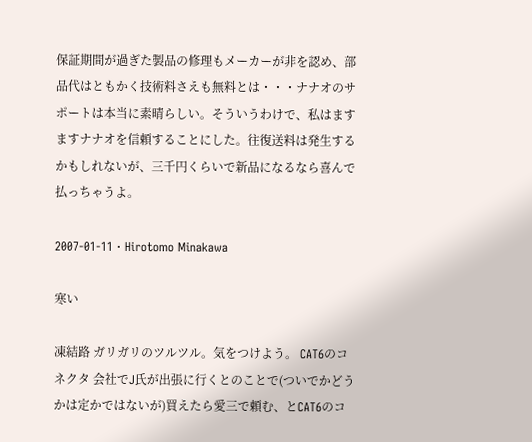保証期間が過ぎた製品の修理もメーカーが非を認め、部品代はともかく技術料さえも無料とは・・・ナナオのサポートは本当に素晴らしい。そういうわけで、私はますますナナオを信頼することにした。往復送料は発生するかもしれないが、三千円くらいで新品になるなら喜んで払っちゃうよ。

2007-01-11 · Hirotomo Minakawa

寒い

凍結路 ガリガリのツルツル。気をつけよう。 CAT6のコネクタ 会社でJ氏が出張に行くとのことで(ついでかどうかは定かではないが)買えたら愛三で頼む、とCAT6のコ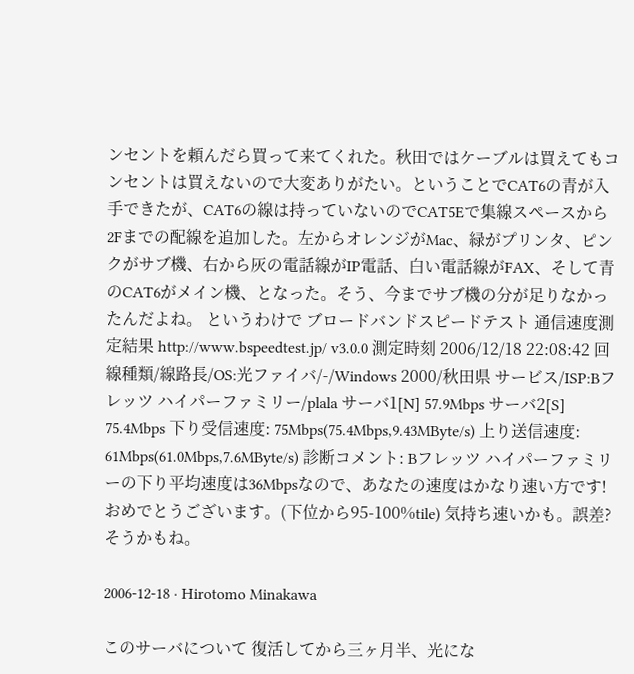ンセントを頼んだら買って来てくれた。秋田ではケーブルは買えてもコンセントは買えないので大変ありがたい。ということでCAT6の青が入手できたが、CAT6の線は持っていないのでCAT5Eで集線スペースから2Fまでの配線を追加した。左からオレンジがMac、緑がプリンタ、ピンクがサブ機、右から灰の電話線がIP電話、白い電話線がFAX、そして青のCAT6がメイン機、となった。そう、今までサブ機の分が足りなかったんだよね。 というわけで ブロードバンドスピードテスト 通信速度測定結果 http://www.bspeedtest.jp/ v3.0.0 測定時刻 2006/12/18 22:08:42 回線種類/線路長/OS:光ファイバ/-/Windows 2000/秋田県 サービス/ISP:Bフレッツ ハイパーファミリー/plala サーバ1[N] 57.9Mbps サーバ2[S] 75.4Mbps 下り受信速度: 75Mbps(75.4Mbps,9.43MByte/s) 上り送信速度: 61Mbps(61.0Mbps,7.6MByte/s) 診断コメント: Bフレッツ ハイパーファミリーの下り平均速度は36Mbpsなので、あなたの速度はかなり速い方です!おめでとうございます。(下位から95-100%tile) 気持ち速いかも。誤差?そうかもね。

2006-12-18 · Hirotomo Minakawa

このサーバについて 復活してから三ヶ月半、光にな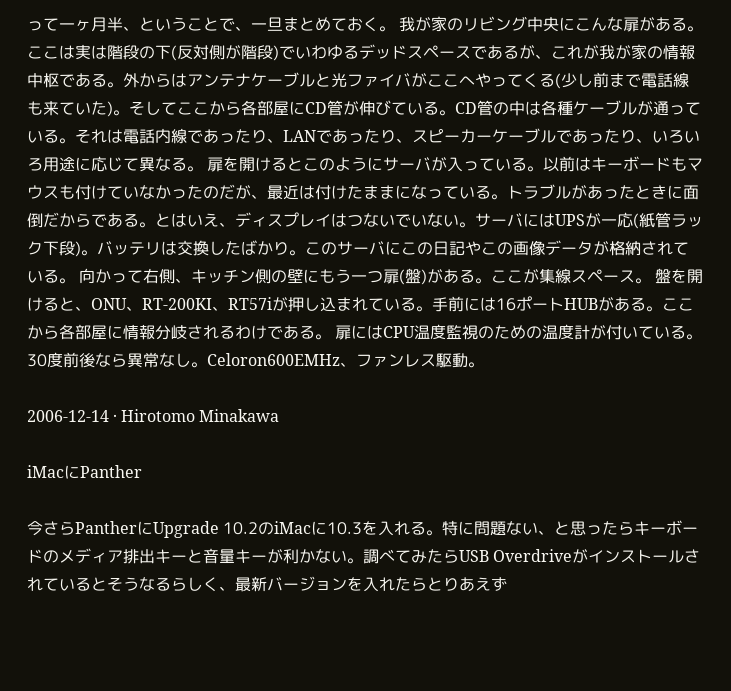って一ヶ月半、ということで、一旦まとめておく。 我が家のリビング中央にこんな扉がある。ここは実は階段の下(反対側が階段)でいわゆるデッドスペースであるが、これが我が家の情報中枢である。外からはアンテナケーブルと光ファイバがここへやってくる(少し前まで電話線も来ていた)。そしてここから各部屋にCD管が伸びている。CD管の中は各種ケーブルが通っている。それは電話内線であったり、LANであったり、スピーカーケーブルであったり、いろいろ用途に応じて異なる。 扉を開けるとこのようにサーバが入っている。以前はキーボードもマウスも付けていなかったのだが、最近は付けたままになっている。トラブルがあったときに面倒だからである。とはいえ、ディスプレイはつないでいない。サーバにはUPSが一応(紙管ラック下段)。バッテリは交換したばかり。このサーバにこの日記やこの画像データが格納されている。 向かって右側、キッチン側の壁にもう一つ扉(盤)がある。ここが集線スペース。 盤を開けると、ONU、RT-200KI、RT57iが押し込まれている。手前には16ポートHUBがある。ここから各部屋に情報分岐されるわけである。 扉にはCPU温度監視のための温度計が付いている。30度前後なら異常なし。Celoron600EMHz、ファンレス駆動。

2006-12-14 · Hirotomo Minakawa

iMacにPanther

今さらPantherにUpgrade 10.2のiMacに10.3を入れる。特に問題ない、と思ったらキーボードのメディア排出キーと音量キーが利かない。調べてみたらUSB Overdriveがインストールされているとそうなるらしく、最新バージョンを入れたらとりあえず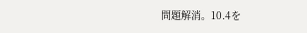問題解消。10.4を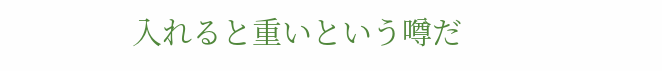入れると重いという噂だ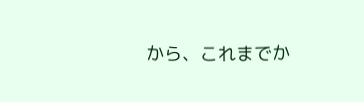から、これまでか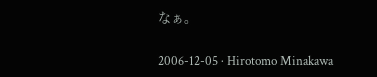なぁ。

2006-12-05 · Hirotomo Minakawa